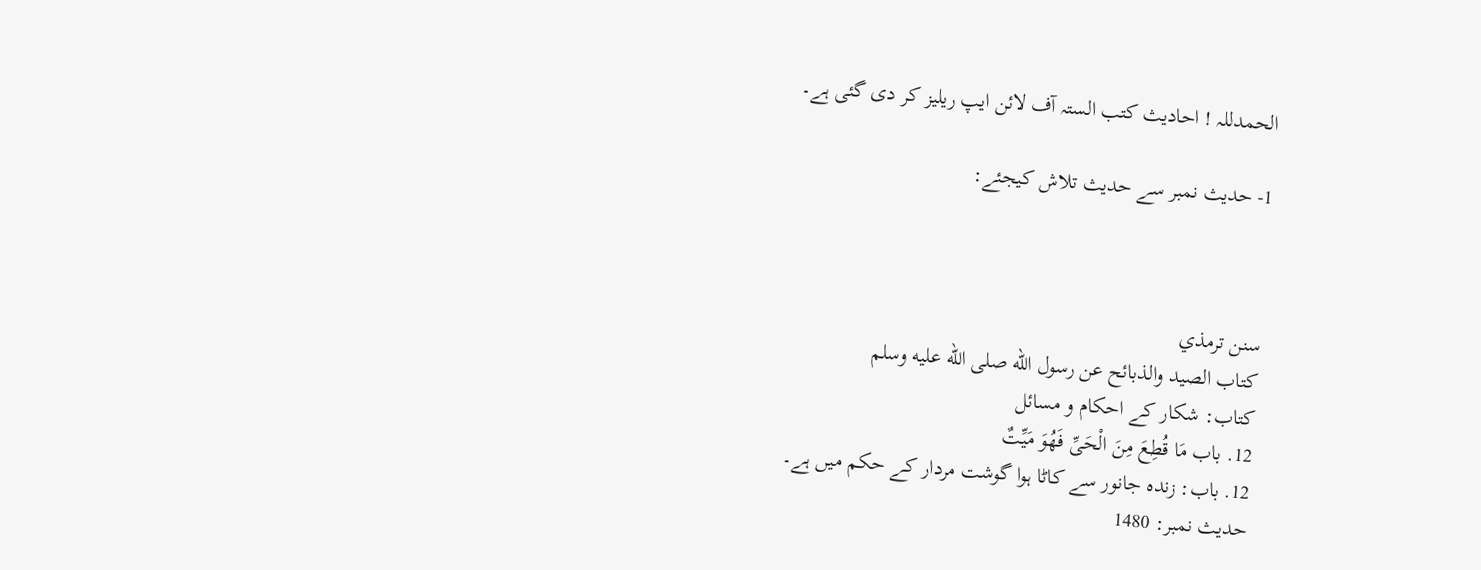الحمدللہ ! احادیث کتب الستہ آف لائن ایپ ریلیز کر دی گئی ہے۔

1- حدیث نمبر سے حدیث تلاش کیجئے:



سنن ترمذي
كتاب الصيد والذبائح عن رسول الله صلى الله عليه وسلم
کتاب: شکار کے احکام و مسائل
12. باب مَا قُطِعَ مِنَ الْحَىِّ فَهُوَ مَيِّتٌ
12. باب: زندہ جانور سے کاٹا ہوا گوشت مردار کے حکم میں ہے۔
حدیث نمبر: 1480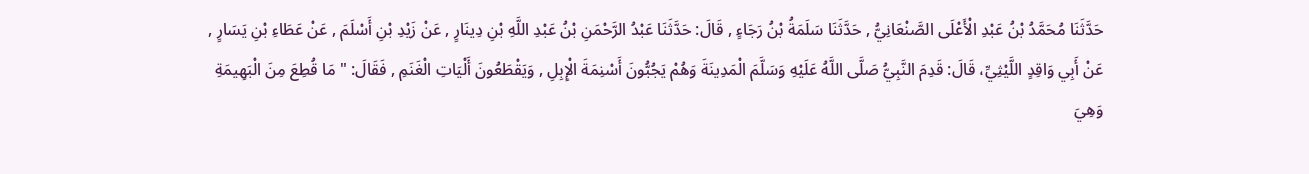حَدَّثَنَا مُحَمَّدُ بْنُ عَبْدِ الْأَعْلَى الصَّنْعَانِيُّ , حَدَّثَنَا سَلَمَةُ بْنُ رَجَاءٍ , قَالَ: حَدَّثَنَا عَبْدُ الرَّحْمَنِ بْنُ عَبْدِ اللَّهِ بْنِ دِينَارٍ , عَنْ زَيْدِ بْنِ أَسْلَمَ , عَنْ عَطَاءِ بْنِ يَسَارٍ , عَنْ أَبِي وَاقِدٍ اللَّيْثِيِّ، قَالَ: قَدِمَ النَّبِيُّ صَلَّى اللَّهُ عَلَيْهِ وَسَلَّمَ الْمَدِينَةَ وَهُمْ يَجُبُّونَ أَسْنِمَةَ الْإِبِلِ , وَيَقْطَعُونَ أَلْيَاتِ الْغَنَمِ , فَقَالَ: " مَا قُطِعَ مِنَ الْبَهِيمَةِ وَهِيَ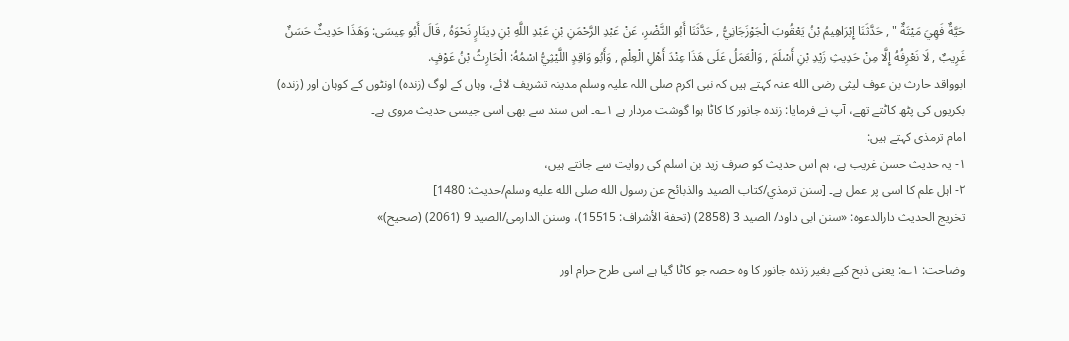حَيَّةٌ فَهِيَ مَيْتَةٌ " , حَدَّثَنَا إِبْرَاهِيمُ بْنُ يَعْقُوبَ الْجَوْزَجَانِيُّ , حَدَّثَنَا أَبُو النَّضْرِ، عَنْ عَبْدِ الرَّحْمَنِ بْنِ عَبْدِ اللَّهِ بْنِ دِينَارٍ نَحْوَهُ , قَالَ أَبُو عِيسَى: وَهَذَا حَدِيثٌ حَسَنٌ غَرِيبٌ , لَا نَعْرِفُهُ إِلَّا مِنْ حَدِيثِ زَيْدِ بْنِ أَسْلَمَ , وَالْعَمَلُ عَلَى هَذَا عِنْدَ أَهْلِ الْعِلْمِ , وَأَبُو وَاقِدٍ اللَّيْثِيُّ اسْمُهُ: الْحَارِثُ بْنُ عَوْفٍ.
ابوواقد حارث بن عوف لیثی رضی الله عنہ کہتے ہیں کہ نبی اکرم صلی اللہ علیہ وسلم مدینہ تشریف لائے، وہاں کے لوگ (زندہ) اونٹوں کے کوہان اور (زندہ) بکریوں کی پٹھ کاٹتے تھے، آپ نے فرمایا: زندہ جانور کا کاٹا ہوا گوشت مردار ہے ۱؎۔ اس سند سے بھی اسی جیسی حدیث مروی ہے۔
امام ترمذی کہتے ہیں:
۱- یہ حدیث حسن غریب ہے، ہم اس حدیث کو صرف زید بن اسلم کی روایت سے جانتے ہیں،
۲- اہل علم کا اسی پر عمل ہے۔ [سنن ترمذي/كتاب الصيد والذبائح عن رسول الله صلى الله عليه وسلم/حدیث: 1480]
تخریج الحدیث دارالدعوہ: «سنن ابی داود/ الصید 3 (2858) (تحفة الأشراف: 15515)، وسنن الدارمی/الصید 9 (2061) (صحیح)»

وضاحت: ۱؎: یعنی ذبح کیے بغیر زندہ جانور کا وہ حصہ جو کاٹا گیا ہے اسی طرح حرام اور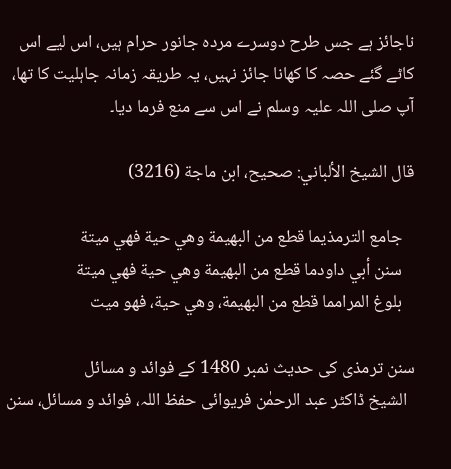ناجائز ہے جس طرح دوسرے مردہ جانور حرام ہیں، اس لیے اس کاٹے گئے حصہ کا کھانا جائز نہیں، یہ طریقہ زمانہ جاہلیت کا تھا، آپ صلی اللہ علیہ وسلم نے اس سے منع فرما دیا۔

قال الشيخ الألباني: صحيح، ابن ماجة (3216)

   جامع الترمذيما قطع من البهيمة وهي حية فهي ميتة
   سنن أبي داودما قطع من البهيمة وهي حية فهي ميتة
   بلوغ المرامما قطع من البهيمة، وهي حية، فهو ميت

سنن ترمذی کی حدیث نمبر 1480 کے فوائد و مسائل
  الشیخ ڈاکٹر عبد الرحمٰن فریوائی حفظ اللہ، فوائد و مسائل، سنن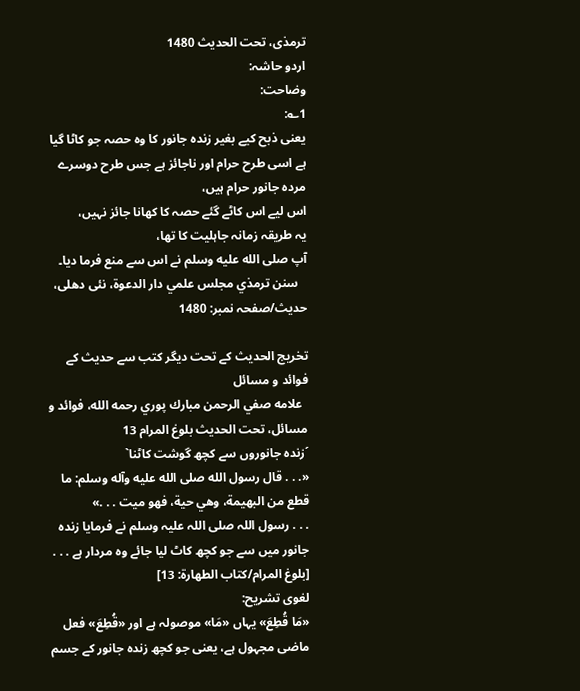ترمذی، تحت الحديث 1480
اردو حاشہ:
وضاحت:
1؎:
یعنی ذبح کیے بغیر زندہ جانور کا وہ حصہ جو کاٹا گیا ہے اسی طرح حرام اور ناجائز ہے جس طرح دوسرے مردہ جانور حرام ہیں،
اس لیے اس کاٹے گئے حصہ کا کھانا جائز نہیں،
یہ طریقہ زمانہ جاہلیت کا تھا،
آپ صلى الله عليه وسلم نے اس سے منع فرما دیا۔
   سنن ترمذي مجلس علمي دار الدعوة، نئى دهلى، حدیث/صفحہ نمبر: 1480

تخریج الحدیث کے تحت دیگر کتب سے حدیث کے فوائد و مسائل
  علامه صفي الرحمن مبارك پوري رحمه الله، فوائد و مسائل، تحت الحديث بلوغ المرام 13
´زندہ جانوروں سے کچھ گوشت کاٹنا`
«. . . قال رسول الله صلى الله عليه وآله وسلم: ما قطع من البهيمة، وهي حية، فهو ميت . . .»
. . . رسول اللہ صلی اللہ علیہ وسلم نے فرمایا زندہ جانور میں سے جو کچھ کاٹ لیا جائے وہ مردار ہے . . . [بلوغ المرام/كتاب الطهارة: 13]
لغوی تشریح:
«مَا قُطِعَ» یہاں «مَا» موصولہ ہے اور «قُطِعَ» فعل ماضی مجہول ہے، یعنی جو کچھ زندہ جانور کے جسم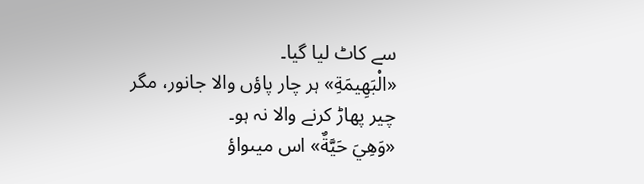سے کاٹ لیا گیا۔
«الْبَهِيمَةِ» ہر چار پاؤں والا جانور، مگر چیر پھاڑ کرنے والا نہ ہو۔
«وَهِيَ حَيَّةٌ» اس میںواؤ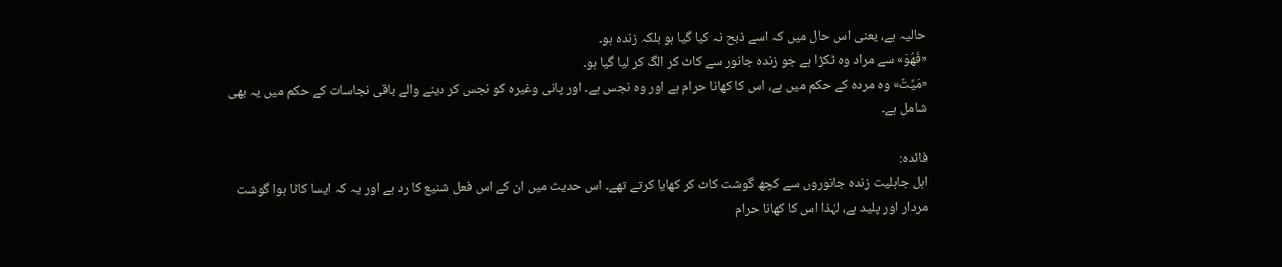حالیہ ہے، یعنی اس حال میں کہ اسے ذبح نہ کیا گیا ہو بلکہ زندہ ہو۔
«فَهُوَ» سے مراد وہ ٹکڑا ہے جو زندہ جانور سے کاٹ کر الگ کر لیا گیا ہو۔
«مَيِّتٌ» وہ مردہ کے حکم میں ہے، اس کا کھانا حرام ہے اور وہ نجس ہے۔ اور پانی وغیرہ کو نجس کر دینے والے باقی نجاسات کے حکم میں یہ بھی شامل ہے۔

فائدہ:
اہل جاہلیت زندہ جانوروں سے کچھ گوشت کاٹ کر کھایا کرتے تھے۔ اس حدیث میں ان کے اس فعل شنیع کا رد ہے اور یہ کہ ایسا کاٹا ہوا گوشت مردار اور پلید ہے، لہٰذا اس کا کھانا حرام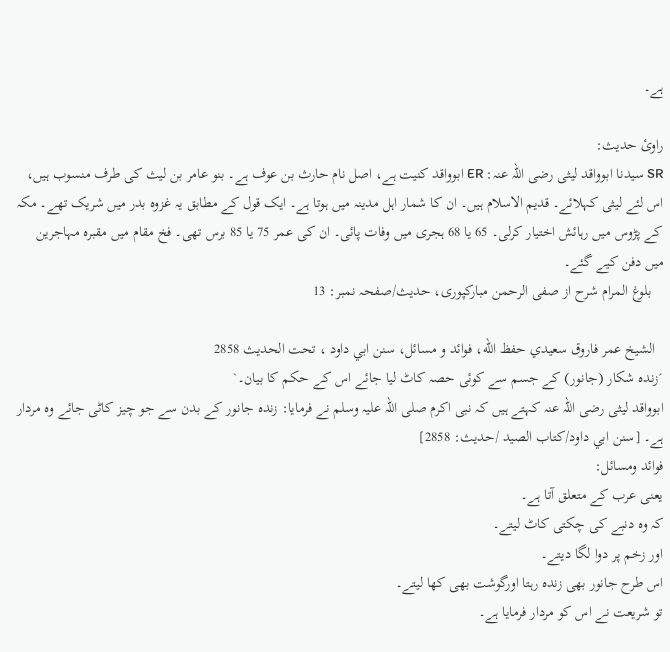ہے۔

راوئ حدیث:
SR سیدنا ابوواقد لیثی رضی اللہ عنہ: ER ابوواقد کنیت ہے، اصل نام حارث بن عوف ہے۔ بنو عامر بن لیث کی طرف منسوب ہیں، اس لئے لیثی کہلائے۔ قدیم الاسلام ہیں۔ ان کا شمار اہل مدینہ میں ہوتا ہے۔ ایک قول کے مطابق یہ غزوہ بدر میں شریک تھے۔ مکہ کے پڑوس میں رہائش اختیار کرلی۔ 65 یا 68 ہجری میں وفات پائی۔ ان کی عمر 75 یا 85 برس تھی۔ فخ مقام میں مقبرہ مہاجرین میں دفن کیے گئے۔
   بلوغ المرام شرح از صفی الرحمن مبارکپوری، حدیث/صفحہ نمبر: 13

  الشيخ عمر فاروق سعيدي حفظ الله، فوائد و مسائل، سنن ابي داود ، تحت الحديث 2858
´زندہ شکار (جانور) کے جسم سے کوئی حصہ کاٹ لیا جائے اس کے حکم کا بیان۔`
ابوواقد لیثی رضی اللہ عنہ کہتے ہیں کہ نبی اکرم صلی اللہ علیہ وسلم نے فرمایا: زندہ جانور کے بدن سے جو چیز کاٹی جائے وہ مردار ہے۔ [سنن ابي داود/كتاب الصيد /حدیث: 2858]
فوائد ومسائل:
یعنی عرب کے متعلق آتا ہے۔
کہ وہ دنبے کی چکتی کاٹ لیتے۔
اور زخم پر دوا لگا دیتے۔
اس طرح جانور بھی زندہ رہتا اورگوشت بھی کھا لیتے۔
تو شریعت نے اس کو مردار فرمایا ہے۔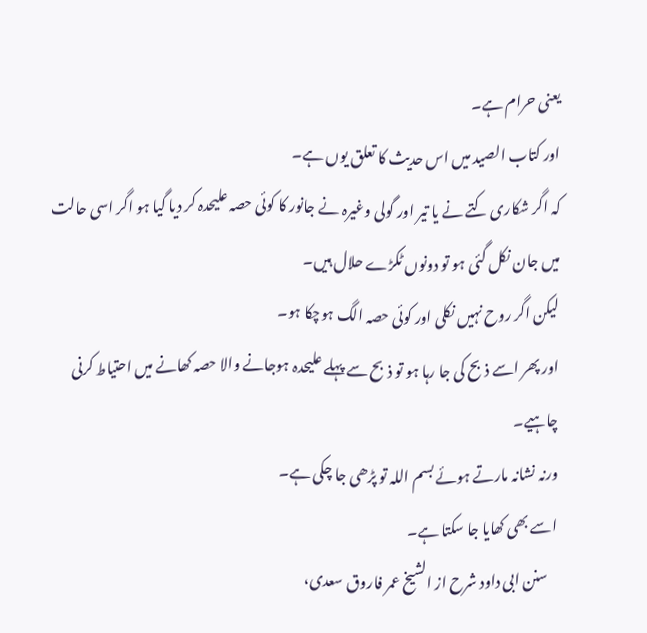یعنی حرام ہے۔
اور کتاب الصید میں اس حدیث کا تعلق یوں ہے۔
کہ اگر شکاری کتے نے یا تیر اور گولی وغیرہ نے جانور کا کوئی حصہ علیحدہ کر دیا گیا ہو اگر اسی حالت میں جان نکل گئی ہو تو دونوں ٹکڑے حلال ہیں۔
لیکن اگر روح نہیں نکلی اور کوئی حصہ الگ ہوچکا ہو۔
اور پھر اسے ذبح کی جا رہا ہو تو ذبح سے پہلے علیحدہ ہوجانے والا حصہ کھانے میں احتیاط کرنی چاہیے۔
ورنہ نشانہ مارتے ہوئے بسم اللہ تو پڑھی جا چکی ہے۔
اسے بھی کھایا جا سکتا ہے۔
   سنن ابی داود شرح از الشیخ عمر فاروق سعدی،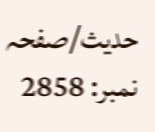حدیث/صفحہ نمبر: 2858